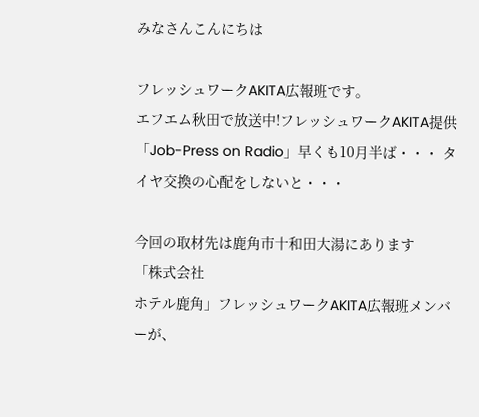みなさんこんにちは

フレッシュワークAKITA広報班です。
エフエム秋田で放送中!フレッシュワークAKITA提供
「Job-Press on Radio」早くも10月半ば・・・ タイヤ交換の心配をしないと・・・

今回の取材先は鹿角市十和田大湯にあります
「株式会社
ホテル鹿角」フレッシュワークAKITA広報班メンバーが、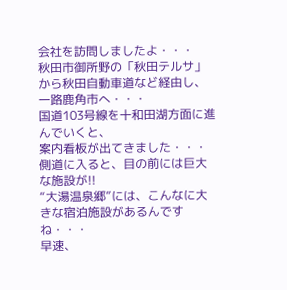会社を訪問しましたよ・・・
秋田市御所野の「秋田テルサ」から秋田自動車道など経由し、一路鹿角市へ・・・
国道103号線を十和田湖方面に進んでいくと、
案内看板が出てきました・・・
側道に入ると、目の前には巨大な施設が!!
“大湯温泉郷”には、こんなに大きな宿泊施設があるんですね・・・
早速、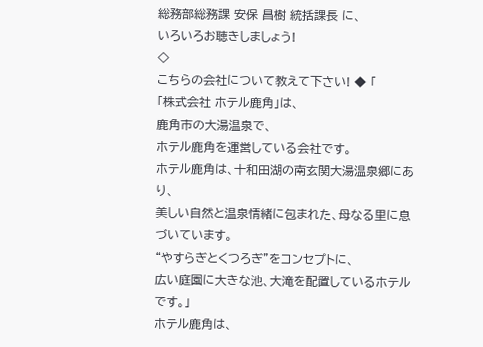総務部総務課 安保 昌樹 統括課長 に、
いろいろお聴きしましょう!
◇
こちらの会社について教えて下さい! ◆ 「
「株式会社 ホテル鹿角」は、
鹿角市の大湯温泉で、
ホテル鹿角を運営している会社です。
ホテル鹿角は、十和田湖の南玄関大湯温泉郷にあり、
美しい自然と温泉情緒に包まれた、母なる里に息づいています。
“やすらぎとくつろぎ”をコンセプトに、
広い庭園に大きな池、大滝を配置しているホテルです。」
ホテル鹿角は、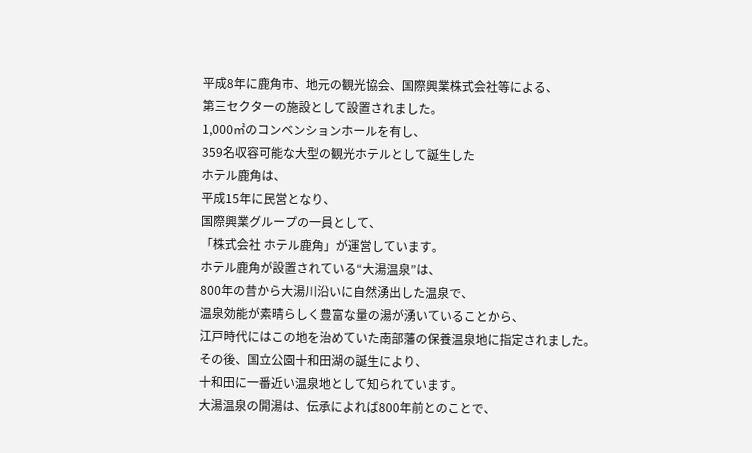平成8年に鹿角市、地元の観光協会、国際興業株式会社等による、
第三セクターの施設として設置されました。
1,000㎡のコンベンションホールを有し、
359名収容可能な大型の観光ホテルとして誕生した
ホテル鹿角は、
平成15年に民営となり、
国際興業グループの一員として、
「株式会社 ホテル鹿角」が運営しています。
ホテル鹿角が設置されている“大湯温泉”は、
800年の昔から大湯川沿いに自然湧出した温泉で、
温泉効能が素晴らしく豊富な量の湯が湧いていることから、
江戸時代にはこの地を治めていた南部藩の保養温泉地に指定されました。
その後、国立公園十和田湖の誕生により、
十和田に一番近い温泉地として知られています。
大湯温泉の開湯は、伝承によれば800年前とのことで、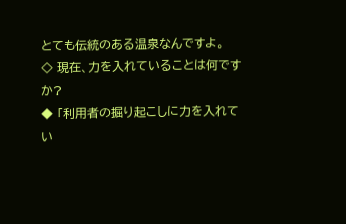とても伝統のある温泉なんですよ。
◇ 現在、力を入れていることは何ですか?
◆ 「利用者の掘り起こしに力を入れてい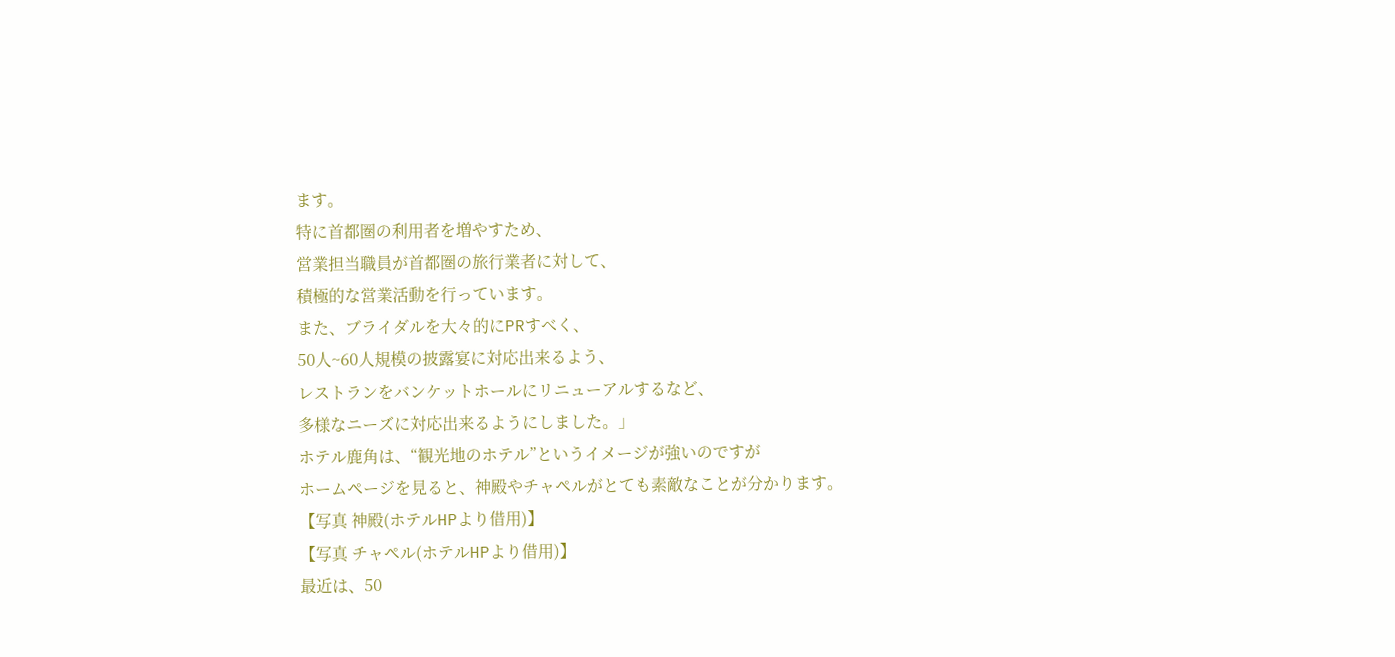ます。
特に首都圏の利用者を増やすため、
営業担当職員が首都圏の旅行業者に対して、
積極的な営業活動を行っています。
また、ブライダルを大々的にPRすべく、
50人~60人規模の披露宴に対応出来るよう、
レストランをバンケットホールにリニューアルするなど、
多様なニーズに対応出来るようにしました。」
ホテル鹿角は、“観光地のホテル”というイメージが強いのですが
ホームページを見ると、神殿やチャペルがとても素敵なことが分かります。
【写真 神殿(ホテルHPより借用)】
【写真 チャペル(ホテルHPより借用)】
最近は、50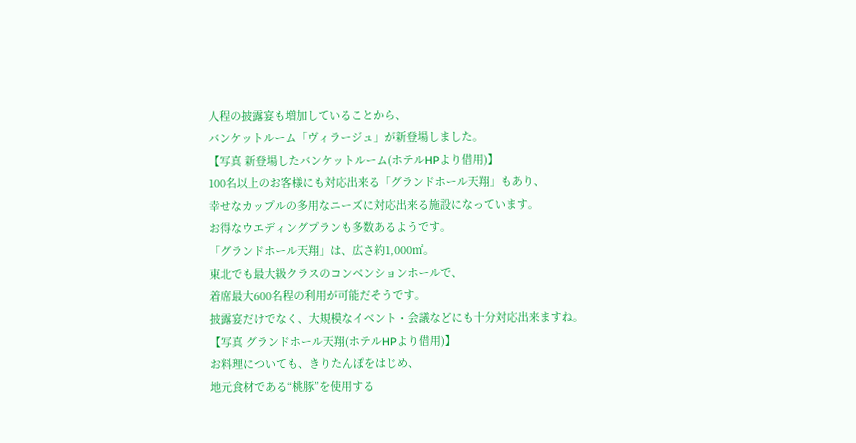人程の披露宴も増加していることから、
バンケットルーム「ヴィラージュ」が新登場しました。
【写真 新登場したバンケットルーム(ホテルHPより借用)】
100名以上のお客様にも対応出来る「グランドホール天翔」もあり、
幸せなカップルの多用なニーズに対応出来る施設になっています。
お得なウエディングプランも多数あるようです。
「グランドホール天翔」は、広さ約1,000㎡。
東北でも最大級クラスのコンベンションホールで、
着席最大600名程の利用が可能だそうです。
披露宴だけでなく、大規模なイベント・会議などにも十分対応出来ますね。
【写真 グランドホール天翔(ホテルHPより借用)】
お料理についても、きりたんぽをはじめ、
地元食材である“桃豚”を使用する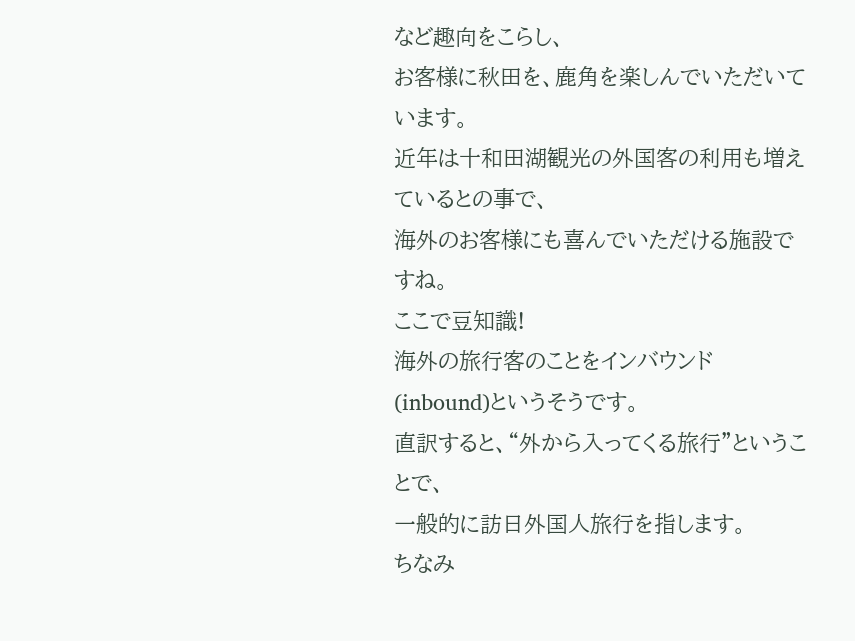など趣向をこらし、
お客様に秋田を、鹿角を楽しんでいただいています。
近年は十和田湖観光の外国客の利用も増えているとの事で、
海外のお客様にも喜んでいただける施設ですね。
ここで豆知識!
海外の旅行客のことをインバウンド(inbound)というそうです。
直訳すると、“外から入ってくる旅行”ということで、
一般的に訪日外国人旅行を指します。
ちなみ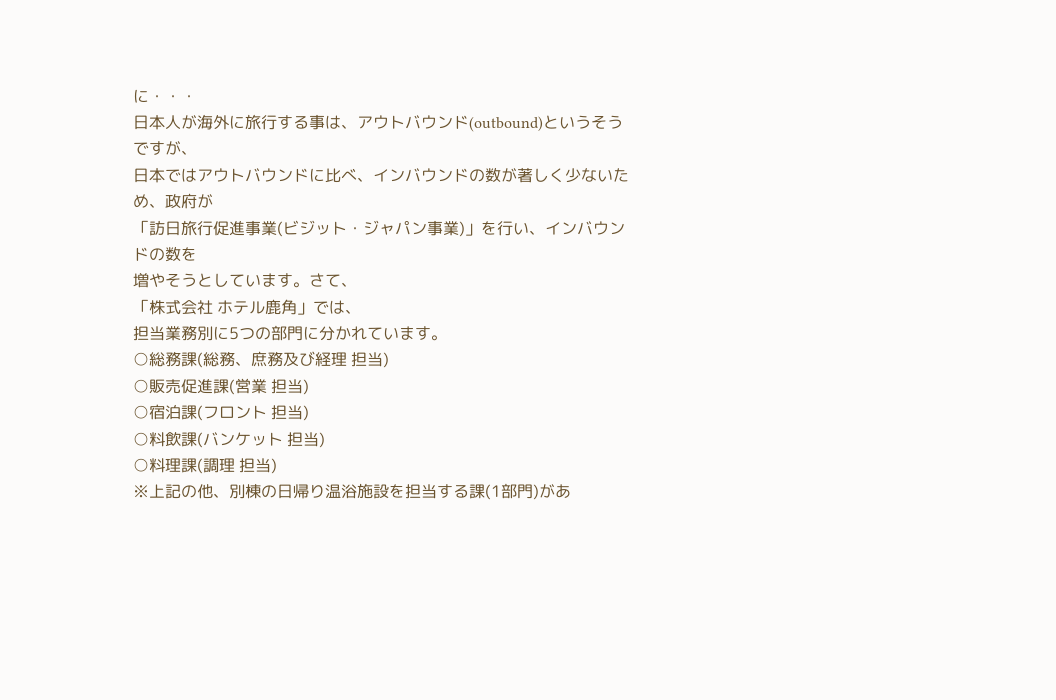に・・・
日本人が海外に旅行する事は、アウトバウンド(outbound)というそうですが、
日本ではアウトバウンドに比べ、インバウンドの数が著しく少ないため、政府が
「訪日旅行促進事業(ビジット・ジャパン事業)」を行い、インバウンドの数を
増やそうとしています。さて、
「株式会社 ホテル鹿角」では、
担当業務別に5つの部門に分かれています。
○総務課(総務、庶務及び経理 担当)
○販売促進課(営業 担当)
○宿泊課(フロント 担当)
○料飲課(バンケット 担当)
○料理課(調理 担当)
※上記の他、別棟の日帰り温浴施設を担当する課(1部門)があ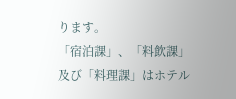ります。
「宿泊課」、「料飲課」及び「料理課」はホテル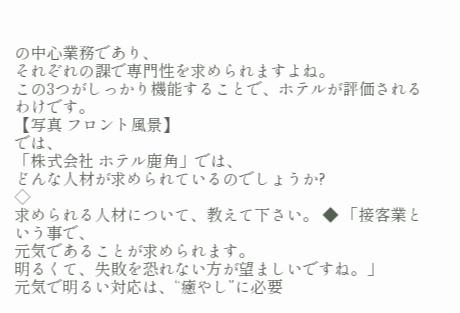の中心業務であり、
それぞれの課で専門性を求められますよね。
この3つがしっかり機能することで、ホテルが評価されるわけです。
【写真 フロント風景】
では、
「株式会社 ホテル鹿角」では、
どんな人材が求められているのでしょうか?
◇
求められる人材について、教えて下さい。 ◆ 「接客業という事で、
元気であることが求められます。
明るくて、失敗を恐れない方が望ましいですね。」
元気で明るい対応は、“癒やし”に必要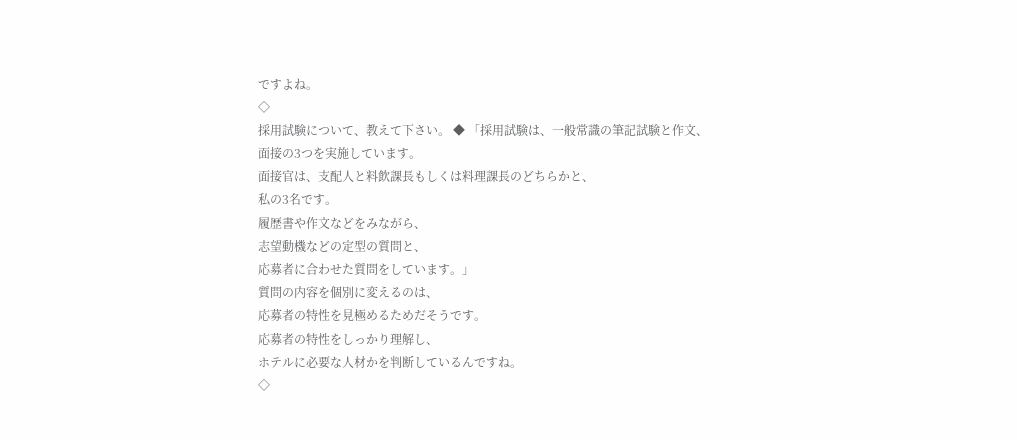ですよね。
◇
採用試験について、教えて下さい。 ◆ 「採用試験は、一般常識の筆記試験と作文、
面接の3つを実施しています。
面接官は、支配人と料飲課長もしくは料理課長のどちらかと、
私の3名です。
履歴書や作文などをみながら、
志望動機などの定型の質問と、
応募者に合わせた質問をしています。」
質問の内容を個別に変えるのは、
応募者の特性を見極めるためだそうです。
応募者の特性をしっかり理解し、
ホテルに必要な人材かを判断しているんですね。
◇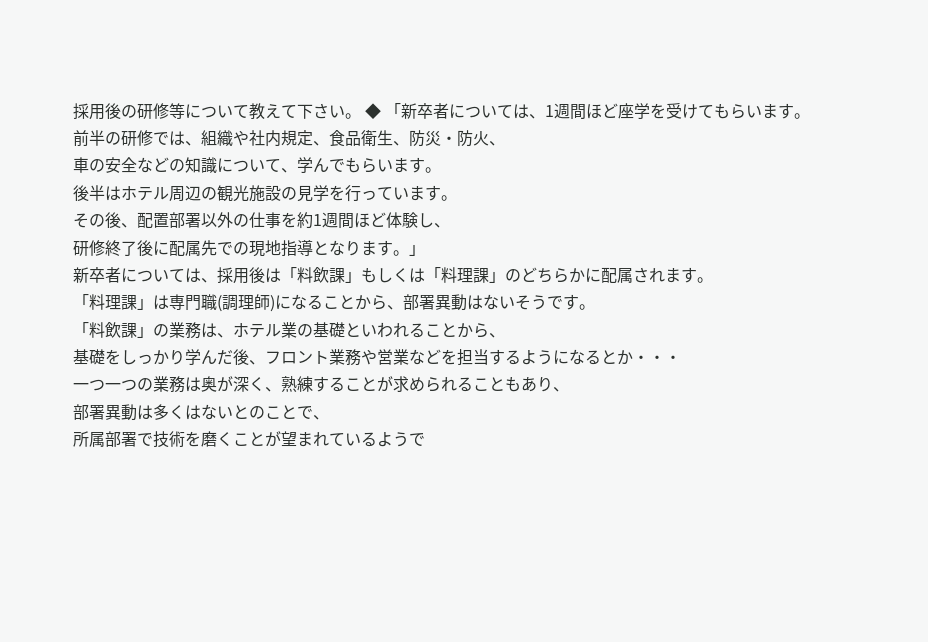採用後の研修等について教えて下さい。 ◆ 「新卒者については、1週間ほど座学を受けてもらいます。
前半の研修では、組織や社内規定、食品衛生、防災・防火、
車の安全などの知識について、学んでもらいます。
後半はホテル周辺の観光施設の見学を行っています。
その後、配置部署以外の仕事を約1週間ほど体験し、
研修終了後に配属先での現地指導となります。」
新卒者については、採用後は「料飲課」もしくは「料理課」のどちらかに配属されます。
「料理課」は専門職(調理師)になることから、部署異動はないそうです。
「料飲課」の業務は、ホテル業の基礎といわれることから、
基礎をしっかり学んだ後、フロント業務や営業などを担当するようになるとか・・・
一つ一つの業務は奥が深く、熟練することが求められることもあり、
部署異動は多くはないとのことで、
所属部署で技術を磨くことが望まれているようで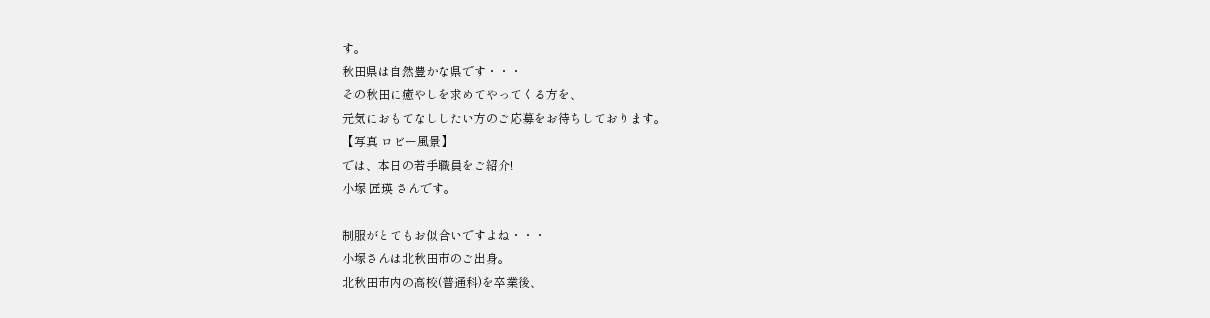す。
秋田県は自然豊かな県です・・・
その秋田に癒やしを求めてやってくる方を、
元気におもてなししたい方のご応募をお待ちしております。
【写真 ロビー風景】
では、本日の若手職員をご紹介!
小塚 匠瑛 さんです。

制服がとてもお似合いですよね・・・
小塚さんは北秋田市のご出身。
北秋田市内の高校(普通科)を卒業後、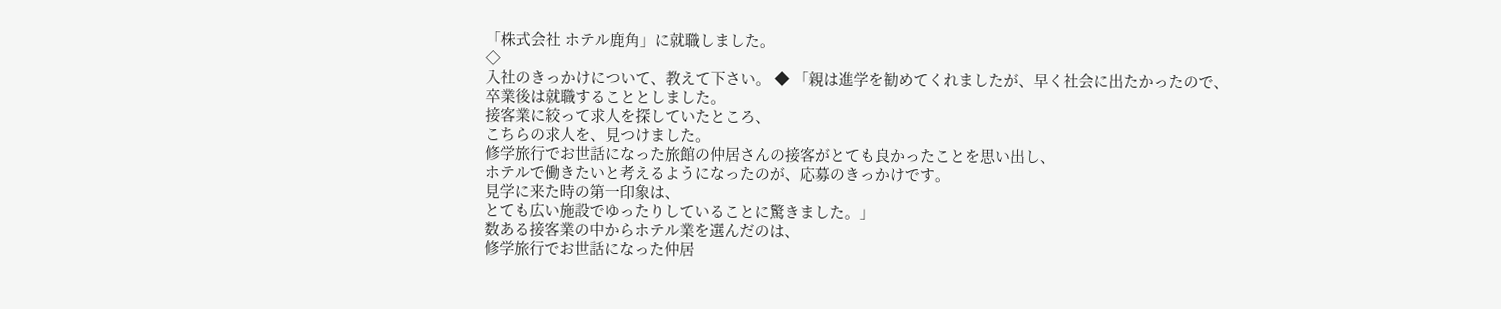「株式会社 ホテル鹿角」に就職しました。
◇
入社のきっかけについて、教えて下さい。 ◆ 「親は進学を勧めてくれましたが、早く社会に出たかったので、
卒業後は就職することとしました。
接客業に絞って求人を探していたところ、
こちらの求人を、見つけました。
修学旅行でお世話になった旅館の仲居さんの接客がとても良かったことを思い出し、
ホテルで働きたいと考えるようになったのが、応募のきっかけです。
見学に来た時の第一印象は、
とても広い施設でゆったりしていることに驚きました。」
数ある接客業の中からホテル業を選んだのは、
修学旅行でお世話になった仲居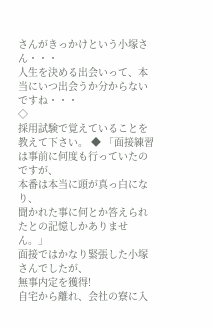さんがきっかけという小塚さん・・・
人生を決める出会いって、本当にいつ出会うか分からないですね・・・
◇
採用試験で覚えていることを教えて下さい。 ◆ 「面接練習は事前に何度も行っていたのですが、
本番は本当に頭が真っ白になり、
聞かれた事に何とか答えられたとの記憶しかありません。」
面接ではかなり緊張した小塚さんでしたが、
無事内定を獲得!
自宅から離れ、会社の寮に入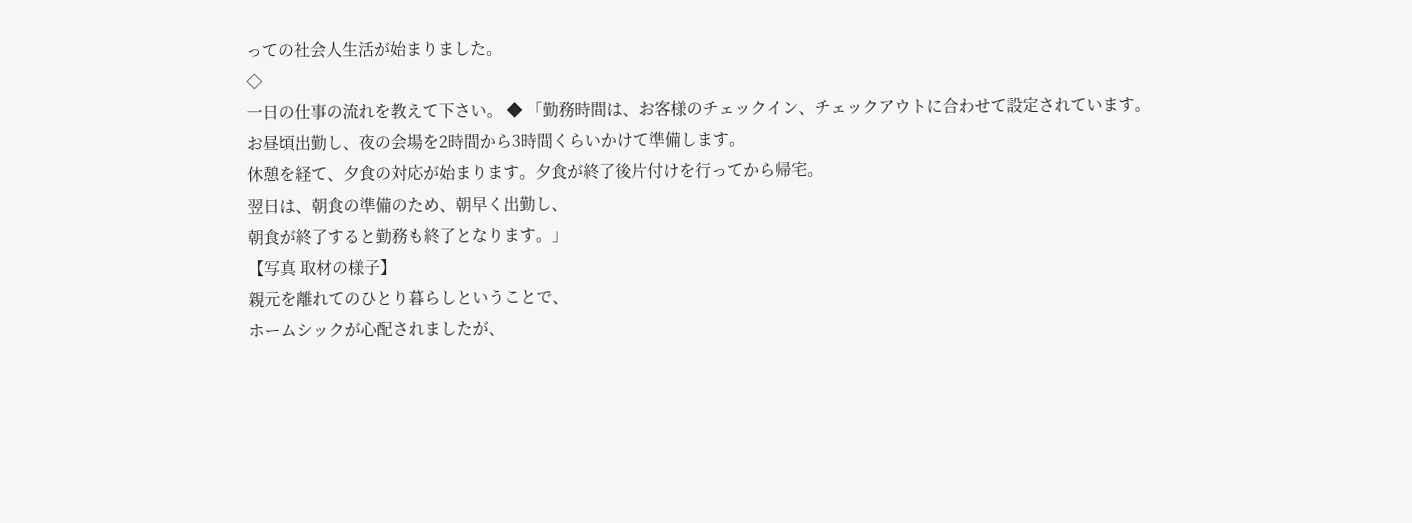っての社会人生活が始まりました。
◇
一日の仕事の流れを教えて下さい。 ◆ 「勤務時間は、お客様のチェックイン、チェックアウトに合わせて設定されています。
お昼頃出勤し、夜の会場を2時間から3時間くらいかけて準備します。
休憩を経て、夕食の対応が始まります。夕食が終了後片付けを行ってから帰宅。
翌日は、朝食の準備のため、朝早く出勤し、
朝食が終了すると勤務も終了となります。」
【写真 取材の様子】
親元を離れてのひとり暮らしということで、
ホームシックが心配されましたが、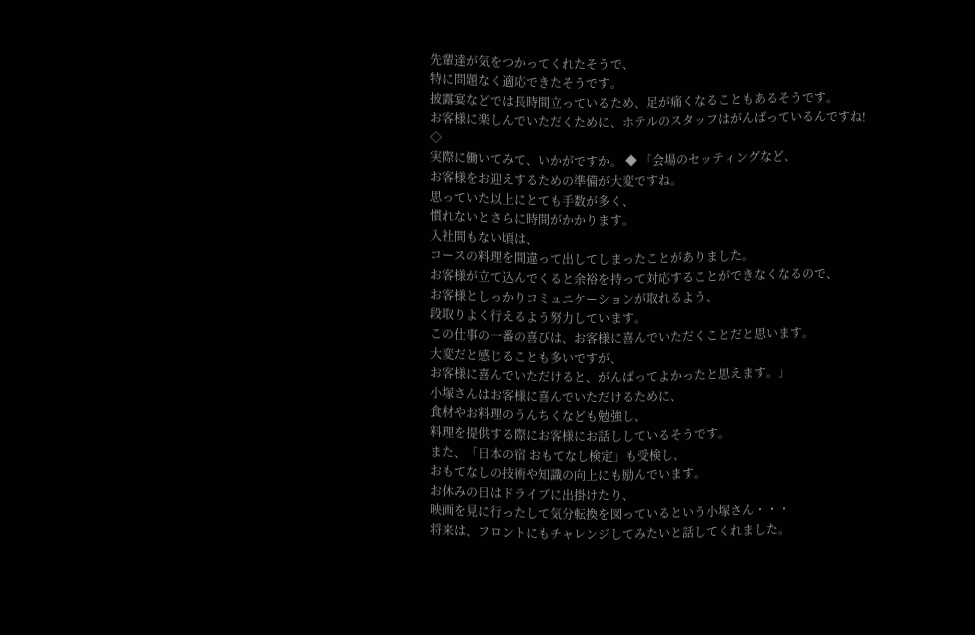先輩達が気をつかってくれたそうで、
特に問題なく適応できたそうです。
披露宴などでは長時間立っているため、足が痛くなることもあるそうです。
お客様に楽しんでいただくために、ホテルのスタッフはがんばっているんですね!
◇
実際に働いてみて、いかがですか。 ◆ 「会場のセッティングなど、
お客様をお迎えするための準備が大変ですね。
思っていた以上にとても手数が多く、
慣れないとさらに時間がかかります。
入社間もない頃は、
コースの料理を間違って出してしまったことがありました。
お客様が立て込んでくると余裕を持って対応することができなくなるので、
お客様としっかりコミュニケーションが取れるよう、
段取りよく行えるよう努力しています。
この仕事の一番の喜びは、お客様に喜んでいただくことだと思います。
大変だと感じることも多いですが、
お客様に喜んでいただけると、がんばってよかったと思えます。」
小塚さんはお客様に喜んでいただけるために、
食材やお料理のうんちくなども勉強し、
料理を提供する際にお客様にお話ししているそうです。
また、「日本の宿 おもてなし検定」も受検し、
おもてなしの技術や知識の向上にも励んでいます。
お休みの日はドライブに出掛けたり、
映画を見に行ったして気分転換を図っているという小塚さん・・・
将来は、フロントにもチャレンジしてみたいと話してくれました。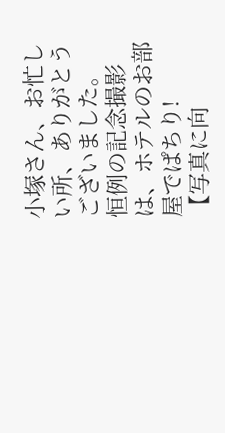小塚さん、お忙しい所、ありがとうございました。
恒例の記念撮影は、ホテルのお部屋でぱちり!
【写真に向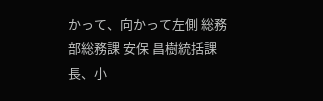かって、向かって左側 総務部総務課 安保 昌樹統括課長、小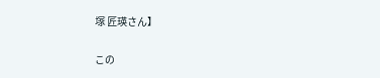塚 匠瑛さん】

この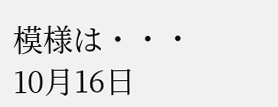模様は・・・
10月16日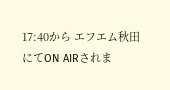17:40から エフエム秋田にてON AIRされま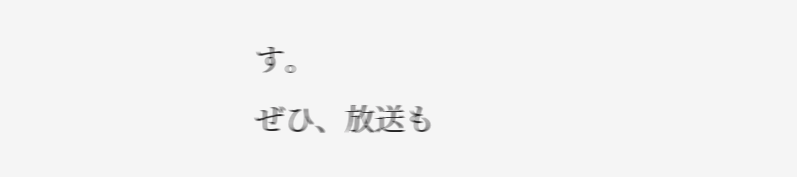す。
ぜひ、放送も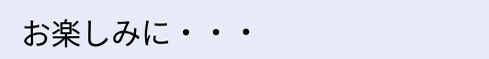お楽しみに・・・